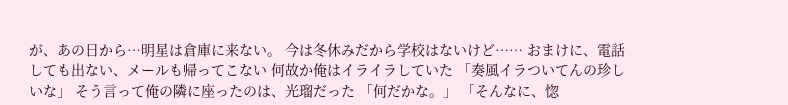が、あの日から…明星は倉庫に来ない。 今は冬休みだから学校はないけど…… おまけに、電話しても出ない、メールも帰ってこない 何故か俺はイライラしていた 「奏風イラついてんの珍しいな」 そう言って俺の隣に座ったのは、光瑠だった 「何だかな。」 「そんなに、惚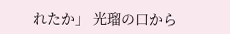れたか」 光瑠の口から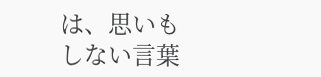は、思いもしない言葉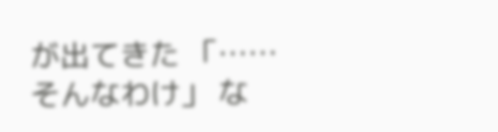が出てきた 「……そんなわけ」 な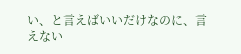い、と言えばいいだけなのに、言えない